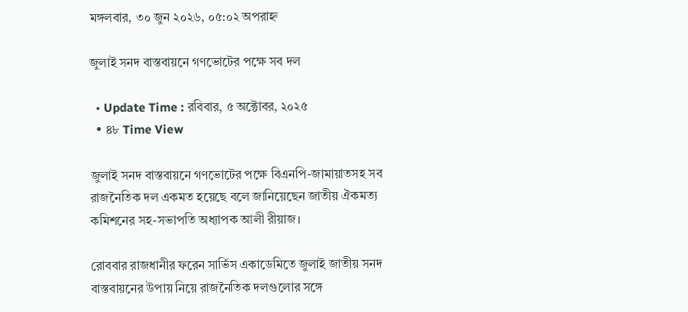মঙ্গলবার, ৩০ জুন ২০২৬, ০৫:০২ অপরাহ্ন

জুলাই সনদ বাস্তবায়নে গণভোটের পক্ষে সব দল

  • Update Time : রবিবার, ৫ অক্টোবর, ২০২৫
  • ৪৮ Time View

জুলাই সনদ বাস্তবায়নে গণভোটের পক্ষে বিএনপি-জামায়াতসহ সব রাজনৈতিক দল একমত হয়েছে বলে জানিয়েছেন জাতীয় ঐকমত্য কমিশনের সহ-সভাপতি অধ্যাপক আলী রীয়াজ।

রোববার রাজধানীর ফরেন সার্ভিস একাডেমিতে জুলাই জাতীয় সনদ বাস্তবায়নের উপায় নিয়ে রাজনৈতিক দলগুলোর সঙ্গে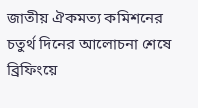জাতীয় ঐকমত্য কমিশনের চতুর্থ দিনের আলোচনা শেষে ব্রিফিংয়ে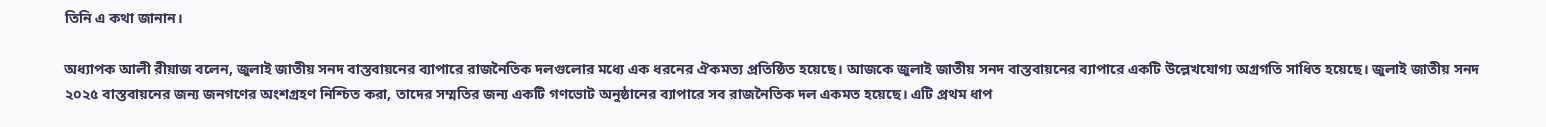তিনি এ কথা জানান।

অধ্যাপক আলী রীয়াজ বলেন, জুলাই জাতীয় সনদ বাস্তবায়নের ব্যাপারে রাজনৈতিক দলগুলোর মধ্যে এক ধরনের ঐকমত্য প্রতিষ্ঠিত হয়েছে। আজকে জুলাই জাতীয় সনদ বাস্তবায়নের ব্যাপারে একটি উল্লেখযোগ্য অগ্রগতি সাধিত হয়েছে। জুলাই জাতীয় সনদ ২০২৫ বাস্তবায়নের জন্য জনগণের অংশগ্রহণ নিশ্চিত করা, তাদের সম্মতির জন্য একটি গণভোট অনুষ্ঠানের ব্যাপারে সব রাজনৈতিক দল একমত হয়েছে। এটি প্রথম ধাপ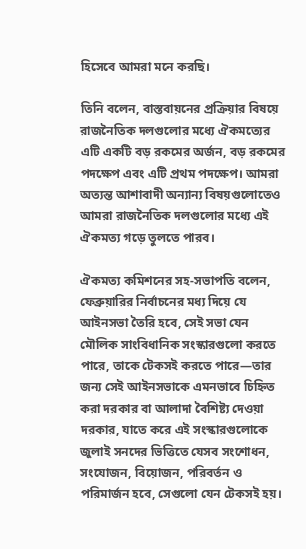হিসেবে আমরা মনে করছি।

তিনি বলেন, বাস্তবায়নের প্রক্রিয়ার বিষয়ে রাজনৈতিক দলগুলোর মধ্যে ঐকমত্যের এটি একটি বড় রকমের অর্জন, বড় রকমের পদক্ষেপ এবং এটি প্রথম পদক্ষেপ। আমরা অত্যন্ত আশাবাদী অন্যান্য বিষয়গুলোতেও আমরা রাজনৈতিক দলগুলোর মধ্যে এই ঐকমত্য গড়ে তুলতে পারব।

ঐকমত্য কমিশনের সহ-সভাপতি বলেন, ফেব্রুয়ারির নির্বাচনের মধ্য দিয়ে যে আইনসভা তৈরি হবে, সেই সভা যেন মৌলিক সাংবিধানিক সংস্কারগুলো করতে পারে, তাকে টেকসই করতে পারে—তার জন্য সেই আইনসভাকে এমনভাবে চিহ্নিত করা দরকার বা আলাদা বৈশিষ্ট্য দেওয়া দরকার, যাতে করে এই সংস্কারগুলোকে জুলাই সনদের ভিত্তিতে যেসব সংশোধন, সংযোজন, বিয়োজন, পরিবর্তন ও পরিমার্জন হবে, সেগুলো যেন টেকসই হয়।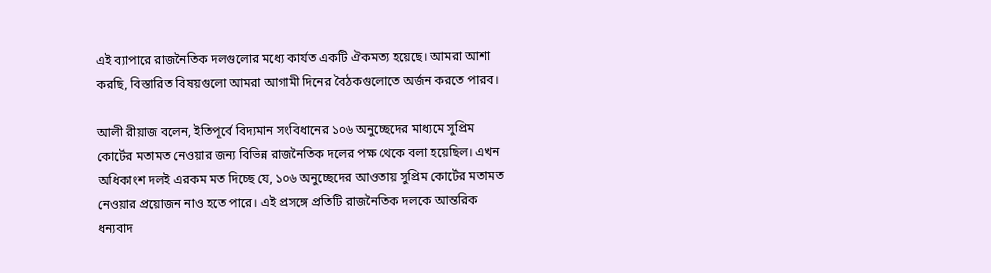এই ব্যাপারে রাজনৈতিক দলগুলোর মধ্যে কার্যত একটি ঐকমত্য হয়েছে। আমরা আশা করছি, বিস্তারিত বিষয়গুলো আমরা আগামী দিনের বৈঠকগুলোতে অর্জন করতে পারব।

আলী রীয়াজ বলেন, ইতিপূর্বে বিদ্যমান সংবিধানের ১০৬ অনুচ্ছেদের মাধ্যমে সুপ্রিম কোর্টের মতামত নেওয়ার জন্য বিভিন্ন রাজনৈতিক দলের পক্ষ থেকে বলা হয়েছিল। এখন অধিকাংশ দলই এরকম মত দিচ্ছে যে, ১০৬ অনুচ্ছেদের আওতায় সুপ্রিম কোর্টের মতামত নেওয়ার প্রয়োজন নাও হতে পারে। এই প্রসঙ্গে প্রতিটি রাজনৈতিক দলকে আন্তরিক ধন্যবাদ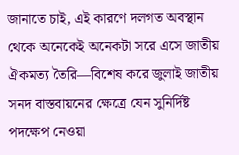জানাতে চাই, এই কারণে দলগত অবস্থান থেকে অনেকেই অনেকটা সরে এসে জাতীয় ঐকমত্য তৈরি—বিশেষ করে জুলাই জাতীয় সনদ বাস্তবায়নের ক্ষেত্রে যেন সুনির্দিষ্ট পদক্ষেপ নেওয়া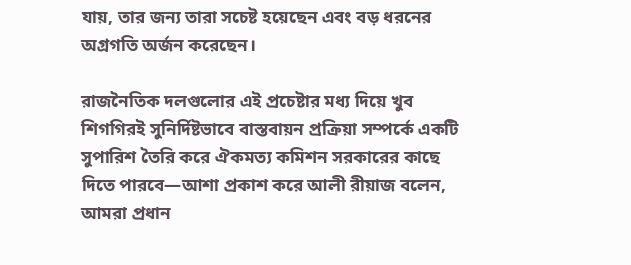যায়, তার জন্য তারা সচেষ্ট হয়েছেন এবং বড় ধরনের অগ্রগতি অর্জন করেছেন।

রাজনৈতিক দলগুলোর এই প্রচেষ্টার মধ্য দিয়ে খুব শিগগিরই সুনির্দিষ্টভাবে বাস্তবায়ন প্রক্রিয়া সম্পর্কে একটি সুপারিশ তৈরি করে ঐকমত্য কমিশন সরকারের কাছে দিতে পারবে—আশা প্রকাশ করে আলী রীয়াজ বলেন, আমরা প্রধান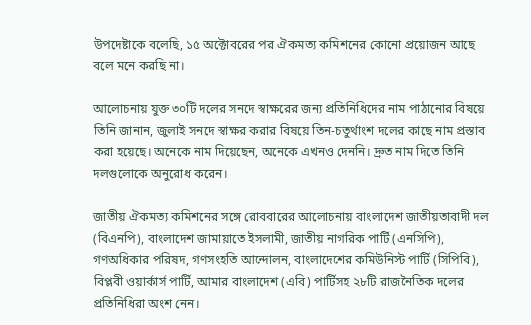উপদেষ্টাকে বলেছি, ১৫ অক্টোবরের পর ঐকমত্য কমিশনের কোনো প্রয়োজন আছে বলে মনে করছি না।

আলোচনায় যুক্ত ৩০টি দলের সনদে স্বাক্ষরের জন্য প্রতিনিধিদের নাম পাঠানোর বিষয়ে তিনি জানান, জুলাই সনদে স্বাক্ষর করার বিষয়ে তিন-চতুর্থাংশ দলের কাছে নাম প্রস্তাব করা হয়েছে। অনেকে নাম দিয়েছেন, অনেকে এখনও দেননি। দ্রুত নাম দিতে তিনি দলগুলোকে অনুরোধ করেন।

জাতীয় ঐকমত্য কমিশনের সঙ্গে রোববারের আলোচনায় বাংলাদেশ জাতীয়তাবাদী দল (বিএনপি), বাংলাদেশ জামায়াতে ইসলামী, জাতীয় নাগরিক পার্টি (এনসিপি), গণঅধিকার পরিষদ, গণসংহতি আন্দোলন, বাংলাদেশের কমিউনিস্ট পার্টি (সিপিবি), বিপ্লবী ওয়ার্কার্স পার্টি, আমার বাংলাদেশ (এবি) পার্টিসহ ২৮টি রাজনৈতিক দলের প্রতিনিধিরা অংশ নেন।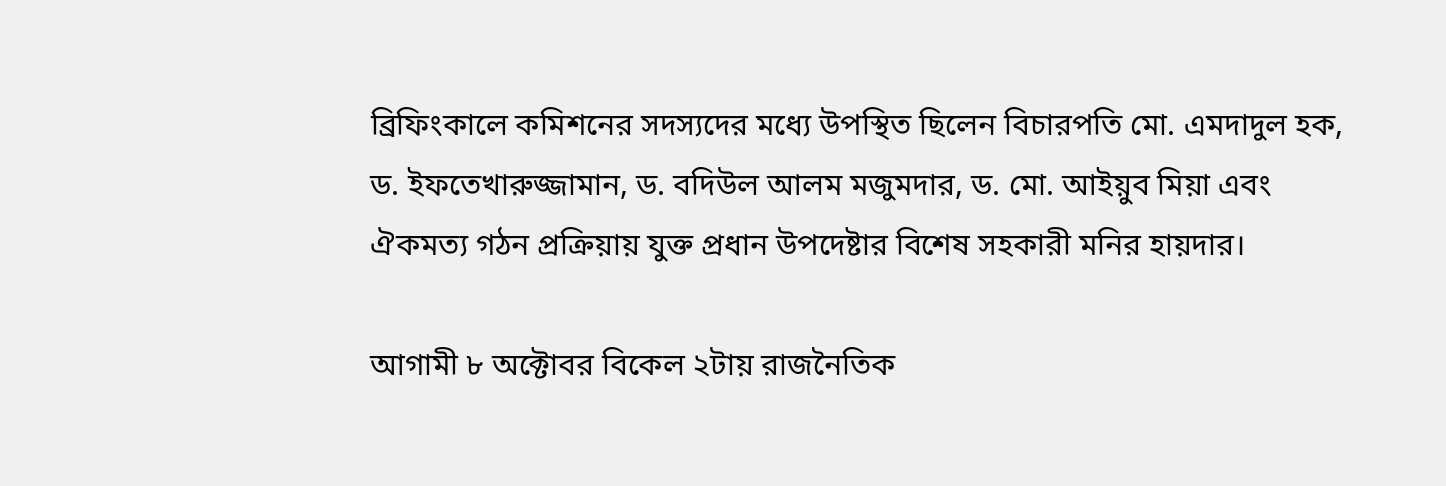ব্রিফিংকালে কমিশনের সদস্যদের মধ্যে উপস্থিত ছিলেন বিচারপতি মো. এমদাদুল হক, ড. ইফতেখারুজ্জামান, ড. বদিউল আলম মজুমদার, ড. মো. আইয়ুব মিয়া এবং ঐকমত্য গঠন প্রক্রিয়ায় যুক্ত প্রধান উপদেষ্টার বিশেষ সহকারী মনির হায়দার।

আগামী ৮ অক্টোবর বিকেল ২টায় রাজনৈতিক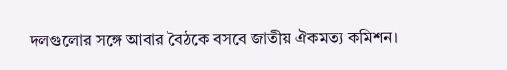দলগুলোর সঙ্গে আবার বৈঠকে বসবে জাতীয় ঐকমত্য কমিশন।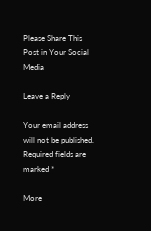Please Share This Post in Your Social Media

Leave a Reply

Your email address will not be published. Required fields are marked *

More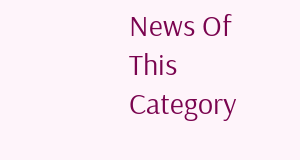News Of This Category